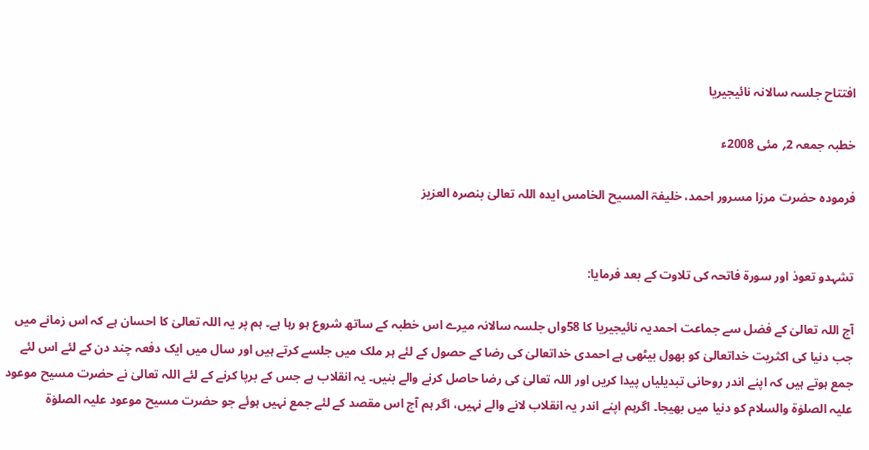افتتاح جلسہ سالانہ نائیجیریا

خطبہ جمعہ 2؍ مئی 2008ء

فرمودہ حضرت مرزا مسرور احمد، خلیفۃ المسیح الخامس ایدہ اللہ تعالیٰ بنصرہ العزیز


تشہدو تعوذ اور سورۃ فاتحہ کی تلاوت کے بعد فرمایا:

آج اللہ تعالیٰ کے فضل سے جماعت احمدیہ نائیجیریا کا 58واں جلسہ سالانہ میرے اس خطبہ کے ساتھ شروع ہو رہا ہے۔ ہم پر یہ اللہ تعالیٰ کا احسان ہے کہ اس زمانے میں جب دنیا کی اکثریت خداتعالیٰ کو بھول بیٹھی ہے احمدی خداتعالیٰ کی رضا کے حصول کے لئے ہر ملک میں جلسے کرتے ہیں اور سال میں ایک دفعہ چند دن کے لئے اس لئے جمع ہوتے ہیں کہ اپنے اندر روحانی تبدیلیاں پیدا کریں اور اللہ تعالیٰ کی رضا حاصل کرنے والے بنیں۔ یہ انقلاب ہے جس کے برپا کرنے کے لئے اللہ تعالیٰ نے حضرت مسیح موعود علیہ الصلوٰۃ والسلام کو دنیا میں بھیجا۔ اگرہم اپنے اندر یہ انقلاب لانے والے نہیں، اگر ہم آج اس مقصد کے لئے جمع نہیں ہوئے جو حضرت مسیح موعود علیہ الصلوٰۃ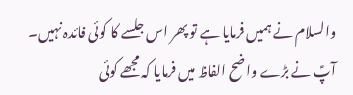والسلام نے ہمیں فرمایا ہے تو پھر اس جلسے کا کوئی فائدہ نہیں۔ آپؑ نے بڑے واضح الفاظ میں فرمایا کہ مجھے کوئی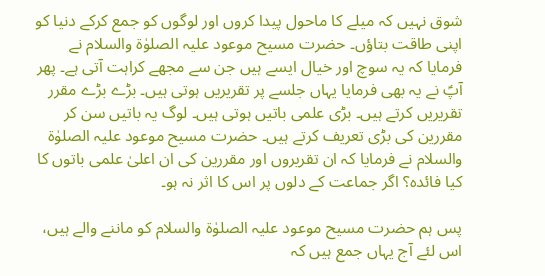شوق نہیں کہ میلے کا ماحول پیدا کروں اور لوگوں کو جمع کرکے دنیا کو اپنی طاقت بتاؤں۔ حضرت مسیح موعود علیہ الصلوٰۃ والسلام نے فرمایا کہ یہ سوچ اور خیال ایسے ہیں جن سے مجھے کراہت آتی ہے۔ پھر آپؑ نے یہ بھی فرمایا یہاں جلسے پر تقریریں ہوتی ہیں۔ بڑے بڑے مقرر تقریریں کرتے ہیں۔ بڑی علمی باتیں ہوتی ہیں۔ لوگ یہ باتیں سن کر مقررین کی بڑی تعریف کرتے ہیں۔ حضرت مسیح موعود علیہ الصلوٰۃ والسلام نے فرمایا کہ ان تقریروں اور مقررین کی ان اعلیٰ علمی باتوں کا کیا فائدہ؟ اگر جماعت کے دلوں پر اس کا اثر نہ ہو۔

پس ہم حضرت مسیح موعود علیہ الصلوٰۃ والسلام کو ماننے والے ہیں، اس لئے آج یہاں جمع ہیں کہ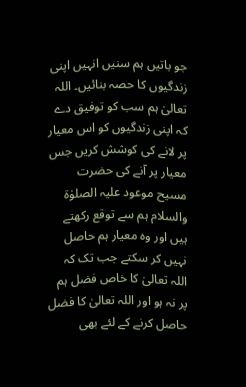جو باتیں ہم سنیں انہیں اپنی زندگیوں کا حصہ بنائیں۔ اللہ تعالیٰ ہم سب کو توفیق دے کہ اپنی زندگیوں کو اس معیار پر لانے کی کوشش کریں جس معیار پر آنے کی حضرت مسیح موعود علیہ الصلوٰۃ والسلام ہم سے توقع رکھتے ہیں اور وہ معیار ہم حاصل نہیں کر سکتے جب تک کہ اللہ تعالیٰ کا خاص فضل ہم پر نہ ہو اور اللہ تعالیٰ کا فضل حاصل کرنے کے لئے بھی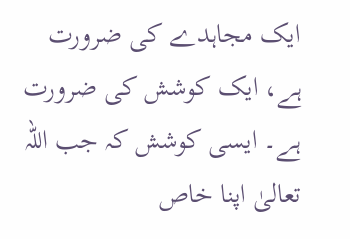ایک مجاہدے کی ضرورت ہے، ایک کوشش کی ضرورت ہے۔ ایسی کوشش کہ جب اللہ تعالیٰ اپنا خاص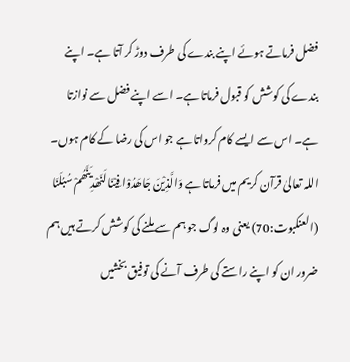فضل فرماتے ہوئے اپنے بندے کی طرف دوڑ کر آتا ہے۔ اپنے بندے کی کوشش کو قبول فرماتا ہے۔ اسے اپنے فضل سے نوازتا ہے۔ اس سے ایسے کام کرواتا ہے جو اس کی رضا کے کام ہوں۔ اللہ تعالیٰ قرآن کریم میں فرماتا ہے وَالَّذِیْنَ جَاھَدُوْا فِیْنَا لَنَھْدِیَنَّھُمْ سُبُلَنَا (العنکبوت:70) یعنی وہ لوگ جو ہم سے ملنے کی کوشش کرتے ہیں ہم ضرور ان کو اپنے راستے کی طرف آنے کی توفیق بخشیں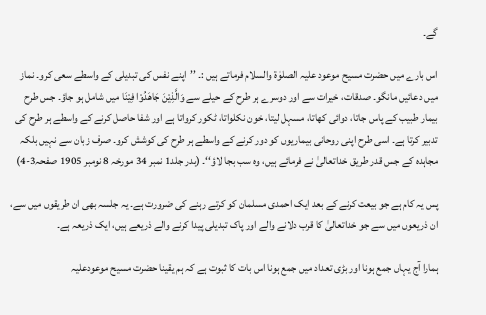گے۔

اس بارے میں حضرت مسیح موعود علیہ الصلوٰۃ والسلام فرماتے ہیں :۔ ’’اپنے نفس کی تبدیلی کے واسطے سعی کرو۔ نماز میں دعائیں مانگو۔ صدقات، خیرات سے اور دوسرے ہر طرح کے حیلے سے وَالَّذِیْنَ جَاھَدُوْا فِیْنَا میں شامل ہو جاؤ۔ جس طرح بیمار طبیب کے پاس جاتا، دوائی کھاتا، مسہل لیتا، خون نکلواتا، ٹکور کرواتا ہے اور شفا حاصل کرنے کے واسطے ہر طرح کی تدبیر کرتا ہے۔ اسی طرح اپنی روحانی بیماریوں کو دور کرنے کے واسطے ہر طرح کی کوشش کرو۔ صرف زبان سے نہیں بلکہ مجاہدہ کے جس قدر طریق خداتعالیٰ نے فرمائے ہیں، وہ سب بجا لاؤ‘‘۔ (بدر جلد1 نمبر 34 مورخہ 8 نومبر 1905 صفحہ3-4)

پس یہ کام ہے جو بیعت کرنے کے بعد ایک احمدی مسلمان کو کرتے رہنے کی ضرورت ہے۔ یہ جلسہ بھی ان طریقوں میں سے، ان ذریعوں میں سے جو خداتعالیٰ کا قرب دلانے والے اور پاک تبدیلی پیدا کرنے والے ذریعے ہیں، ایک ذریعہ ہے۔

ہمارا آج یہاں جمع ہونا اور بڑی تعداد میں جمع ہونا اس بات کا ثبوت ہے کہ ہم یقینا حضرت مسیح موعودعلیہ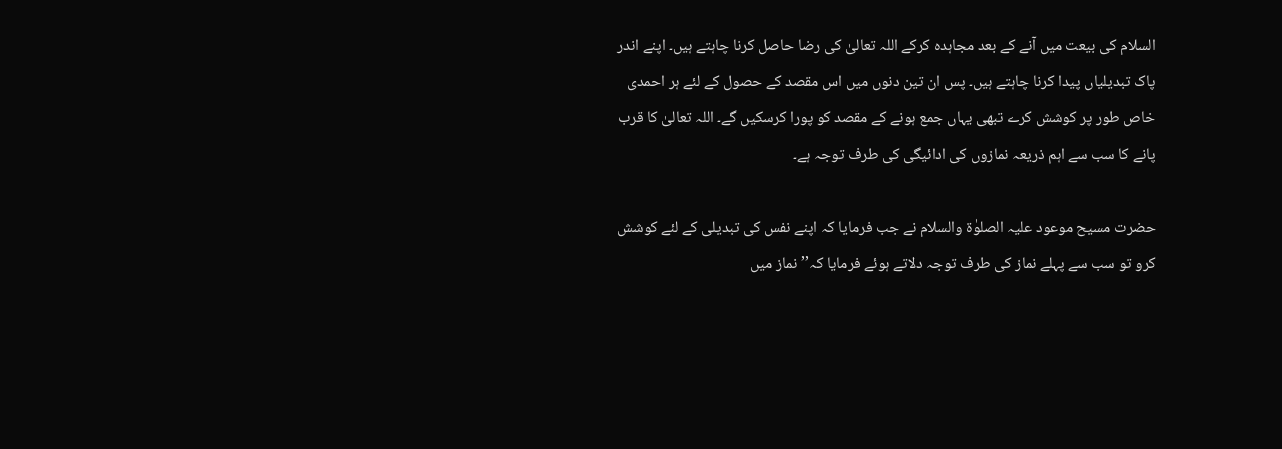السلام کی بیعت میں آنے کے بعد مجاہدہ کرکے اللہ تعالیٰ کی رضا حاصل کرنا چاہتے ہیں۔ اپنے اندر پاک تبدیلیاں پیدا کرنا چاہتے ہیں۔ پس ان تین دنوں میں اس مقصد کے حصول کے لئے ہر احمدی خاص طور پر کوشش کرے تبھی یہاں جمع ہونے کے مقصد کو پورا کرسکیں گے۔ اللہ تعالیٰ کا قرب پانے کا سب سے اہم ذریعہ نمازوں کی ادائیگی کی طرف توجہ ہے۔

حضرت مسیح موعود علیہ الصلوٰۃ والسلام نے جب فرمایا کہ اپنے نفس کی تبدیلی کے لئے کوشش کرو تو سب سے پہلے نماز کی طرف توجہ دلاتے ہوئے فرمایا کہ’’نماز میں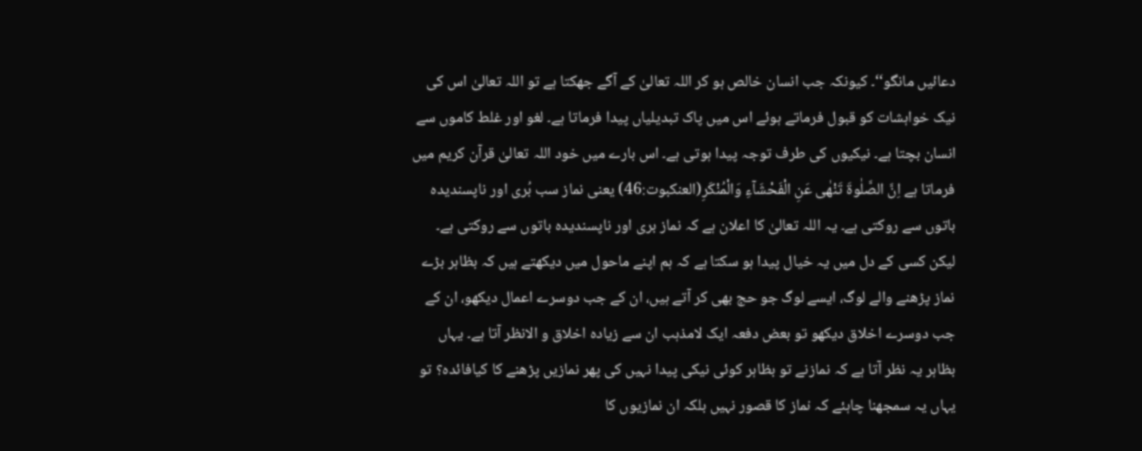دعائیں مانگو‘‘۔ کیونکہ جب انسان خالص ہو کر اللہ تعالیٰ کے آگے جھکتا ہے تو اللہ تعالیٰ اس کی نیک خواہشات کو قبول فرماتے ہوئے اس میں پاک تبدیلیاں پیدا فرماتا ہے۔ لغو اور غلط کاموں سے انسان بچتا ہے۔ نیکیوں کی طرف توجہ پیدا ہوتی ہے۔ اس بارے میں خود اللہ تعالیٰ قرآن کریم میں فرماتا ہے اِنَّ الصَّلٰوۃَ تَنْھٰی عَنِ الْفَحْشَآءِ وَالْمُنْکَرِ(العنکبوت:46) یعنی نماز سب بُری اور ناپسندیدہ باتوں سے روکتی ہے۔ یہ اللہ تعالیٰ کا اعلان ہے کہ نماز بری اور ناپسندیدہ باتوں سے روکتی ہے۔ لیکن کسی کے دل میں یہ خیال پیدا ہو سکتا ہے کہ ہم اپنے ماحول میں دیکھتے ہیں کہ بظاہر بڑے نماز پڑھنے والے لوگ، ایسے لوگ جو حج بھی کر آتے ہیں، ان کے جب دوسرے اعمال دیکھو، ان کے جب دوسرے اخلاق دیکھو تو بعض دفعہ ایک لامذہب ان سے زیادہ اخلاق و الانظر آتا ہے۔ یہاں بظاہر یہ نظر آتا ہے کہ نمازنے تو بظاہر کوئی نیکی پیدا نہیں کی پھر نمازیں پڑھنے کا کیافائدہ؟ تو یہاں یہ سمجھنا چاہئے کہ نماز کا قصور نہیں بلکہ ان نمازیوں کا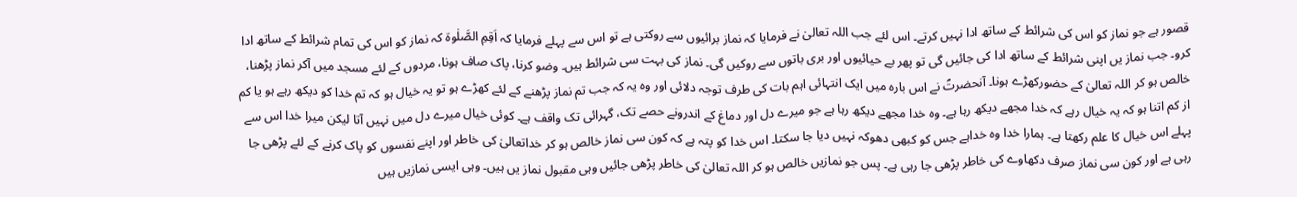قصور ہے جو نماز کو اس کی شرائط کے ساتھ ادا نہیں کرتے۔ اس لئے جب اللہ تعالیٰ نے فرمایا کہ نماز برائیوں سے روکتی ہے تو اس سے پہلے فرمایا کہ اَقِمِ الصَّلٰوۃ کہ نماز کو اس کی تمام شرائط کے ساتھ ادا کرو۔ جب نماز یں اپنی شرائط کے ساتھ ادا کی جائیں گی تو پھر بے حیائیوں اور بری باتوں سے روکیں گی۔ نماز کی بہت سی شرائط ہیں۔ وضو کرنا، پاک صاف ہونا، مردوں کے لئے مسجد میں آکر نماز پڑھنا، خالص ہو کر اللہ تعالیٰ کے حضورکھڑے ہونا۔ آنحضرتؐ نے اس بارہ میں ایک انتہائی اہم بات کی طرف توجہ دلائی اور وہ یہ کہ جب تم نماز پڑھنے کے لئے کھڑے ہو تو یہ خیال ہو کہ تم خدا کو دیکھ رہے ہو یا کم از کم اتنا ہو کہ یہ خیال رہے کہ خدا مجھے دیکھ رہا ہے۔ وہ خدا مجھے دیکھ رہا ہے جو میرے دل اور دماغ کے اندرونے حصے تک، گہرائی تک واقف ہے۔ کوئی خیال میرے دل میں نہیں آتا لیکن میرا خدا اس سے پہلے اس خیال کا علم رکھتا ہے۔ ہمارا خدا وہ خداہے جس کو کبھی دھوکہ نہیں دیا جا سکتا۔ اس خدا کو پتہ ہے کہ کون سی نماز خالص ہو کر خداتعالیٰ کی خاطر اور اپنے نفسوں کو پاک کرنے کے لئے پڑھی جا رہی ہے اور کون سی نماز صرف دکھاوے کی خاطر پڑھی جا رہی ہے۔ پس جو نمازیں خالص ہو کر اللہ تعالیٰ کی خاطر پڑھی جائیں وہی مقبول نماز یں ہیں۔ وہی ایسی نمازیں ہیں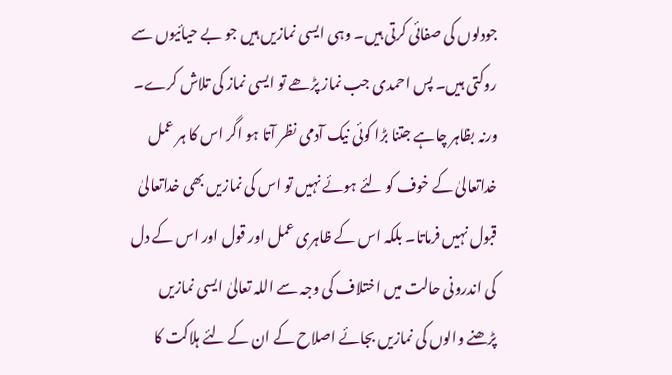جودلوں کی صفائی کرتی ہیں۔ وہی ایسی نمازیں ہیں جو بے حیائیوں سے روکتی ہیں۔ پس احمدی جب نماز پڑھے تو ایسی نماز کی تلاش کرے۔ ورنہ بظاہر چاہے جتنا بڑا کوئی نیک آدمی نظر آتا ہو اگر اس کا ہر عمل خداتعالیٰ کے خوف کو لئے ہوئے نہیں تو اس کی نمازیں بھی خداتعالیٰ قبول نہیں فرماتا۔ بلکہ اس کے ظاہری عمل اور قول اور اس کے دل کی اندرونی حالت میں اختلاف کی وجہ سے اللہ تعالیٰ ایسی نمازیں پڑھنے والوں کی نمازیں بجائے اصلاح کے ان کے لئے ہلاکت کا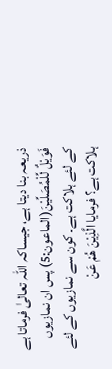ذریعہ بنا دیتا ہے، جیساکہ اللہ تعالیٰ فرماتا ہے فَوَیْلٌ لِّلْمُصَلِّیْنَ(الماعون:5) پس ان نمازیوں کے لئے ہلاکت ہے۔ کون سے نمازیوں کے لئے ہلاکت ہے؟ فرمایا الَّذِیْنَ ھُمْ عَنْ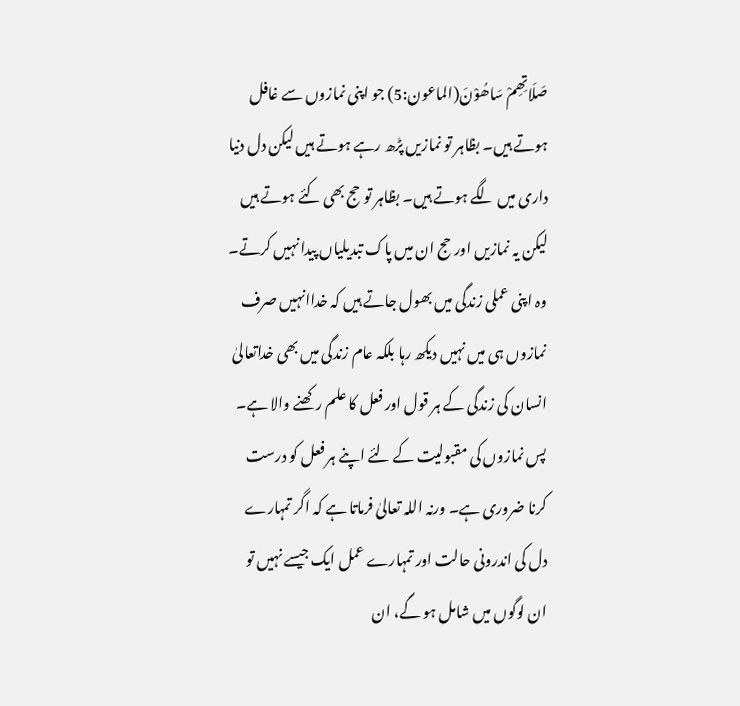صَلَاتِھِمْ سَاھُوْنَ(الماعون:5) جو اپنی نمازوں سے غافل ہوتے ہیں۔ بظاہر تو نمازیں پڑھ رہے ہوتے ہیں لیکن دل دنیا داری میں لگے ہوتے ہیں۔ بظاہر تو حج بھی کئے ہوتے ہیں لیکن یہ نمازیں اور حج ان میں پاک تبدیلیاں پیدا نہیں کرتے۔ وہ اپنی عملی زندگی میں بھول جاتے ہیں کہ خداانہیں صرف نمازوں ہی میں نہیں دیکھ رہا بلکہ عام زندگی میں بھی خداتعالیٰ انسان کی زندگی کے ہر قول اور فعل کا علم رکھنے والا ہے۔ پس نمازوں کی مقبولیت کے لئے اپنے ہر فعل کو درست کرنا ضروری ہے۔ ورنہ اللہ تعالیٰ فرماتا ہے کہ اگر تمہارے دل کی اندرونی حالت اور تمہارے عمل ایک جیسے نہیں تو ان لوگوں میں شامل ہو گے، ان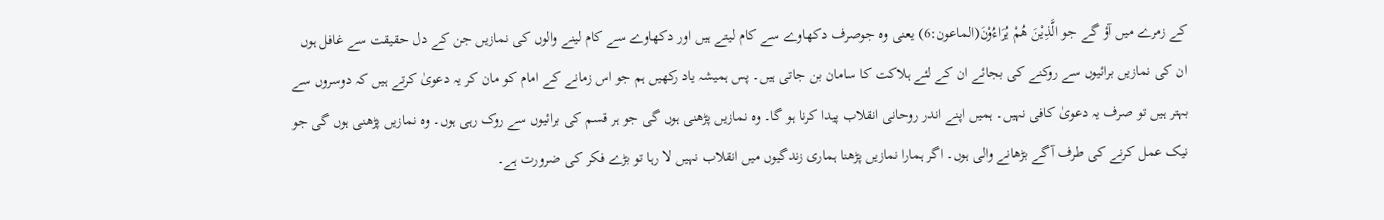کے زمرے میں آؤ گے جو الَّذِیْنَ ھُمْ یُرَاءُوْنَ(الماعون:6) یعنی وہ جوصرف دکھاوے سے کام لیتے ہیں اور دکھاوے سے کام لینے والوں کی نمازیں جن کے دل حقیقت سے غافل ہوں ان کی نمازیں برائیوں سے روکنے کی بجائے ان کے لئے ہلاکت کا سامان بن جاتی ہیں۔ پس ہمیشہ یاد رکھیں ہم جو اس زمانے کے امام کو مان کر یہ دعویٰ کرتے ہیں کہ دوسروں سے بہتر ہیں تو صرف یہ دعویٰ کافی نہیں۔ ہمیں اپنے اندر روحانی انقلاب پیدا کرنا ہو گا۔ وہ نمازیں پڑھنی ہوں گی جو ہر قسم کی برائیوں سے روک رہی ہوں۔ وہ نمازیں پڑھنی ہوں گی جو نیک عمل کرنے کی طرف آگے بڑھانے والی ہوں۔ اگر ہمارا نمازیں پڑھنا ہماری زندگیوں میں انقلاب نہیں لا رہا تو بڑے فکر کی ضرورت ہے۔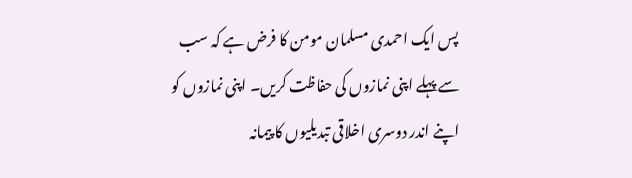پس ایک احمدی مسلمان مومن کا فرض ہے کہ سب سے پہلے اپنی نمازوں کی حفاظت کریں۔ اپنی نمازوں کو اپنے اندر دوسری اخلاقی تبدیلیوں کا پیمانہ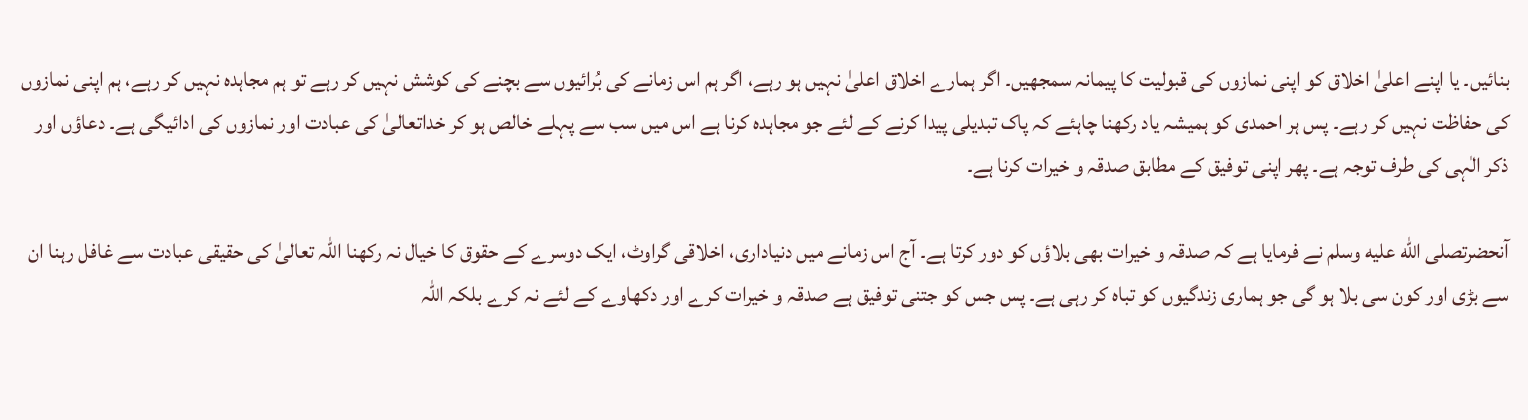بنائیں۔ یا اپنے اعلیٰ اخلاق کو اپنی نمازوں کی قبولیت کا پیمانہ سمجھیں۔ اگر ہمارے اخلاق اعلیٰ نہیں ہو رہے، اگر ہم اس زمانے کی بُرائیوں سے بچنے کی کوشش نہیں کر رہے تو ہم مجاہدہ نہیں کر رہے، ہم اپنی نمازوں کی حفاظت نہیں کر رہے۔ پس ہر احمدی کو ہمیشہ یاد رکھنا چاہئے کہ پاک تبدیلی پیدا کرنے کے لئے جو مجاہدہ کرنا ہے اس میں سب سے پہلے خالص ہو کر خداتعالیٰ کی عبادت اور نمازوں کی ادائیگی ہے۔ دعاؤں اور ذکر الٰہی کی طرف توجہ ہے۔ پھر اپنی توفیق کے مطابق صدقہ و خیرات کرنا ہے۔

آنحضرتصلى الله عليه وسلم نے فرمایا ہے کہ صدقہ و خیرات بھی بلاؤں کو دور کرتا ہے۔ آج اس زمانے میں دنیاداری، اخلاقی گراوٹ، ایک دوسرے کے حقوق کا خیال نہ رکھنا اللہ تعالیٰ کی حقیقی عبادت سے غافل رہنا ان سے بڑی اور کون سی بلا ہو گی جو ہماری زندگیوں کو تباہ کر رہی ہے۔ پس جس کو جتنی توفیق ہے صدقہ و خیرات کرے اور دکھاوے کے لئے نہ کرے بلکہ اللہ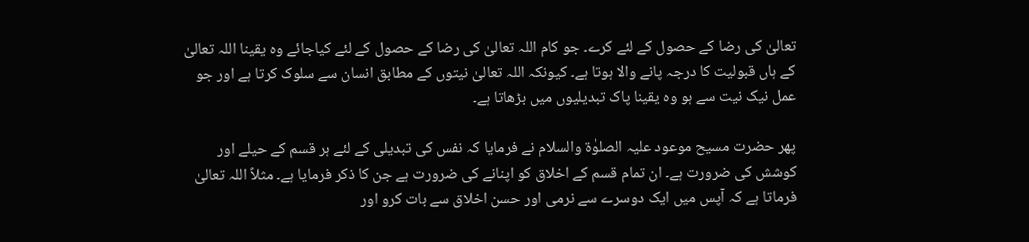تعالیٰ کی رضا کے حصول کے لئے کرے۔ جو کام اللہ تعالیٰ کی رضا کے حصول کے لئے کیاجائے وہ یقینا اللہ تعالیٰ کے ہاں قبولیت کا درجہ پانے والا ہوتا ہے۔ کیونکہ اللہ تعالیٰ نیتوں کے مطابق انسان سے سلوک کرتا ہے اور جو عمل نیک نیت سے ہو وہ یقینا پاک تبدیلیوں میں بڑھاتا ہے۔

پھر حضرت مسیح موعود علیہ الصلوٰۃ والسلام نے فرمایا کہ نفس کی تبدیلی کے لئے ہر قسم کے حیلے اور کوشش کی ضرورت ہے۔ ان تمام قسم کے اخلاق کو اپنانے کی ضرورت ہے جن کا ذکر فرمایا ہے۔ مثلاً اللہ تعالیٰ فرماتا ہے کہ آپس میں ایک دوسرے سے نرمی اور حسن اخلاق سے بات کرو اور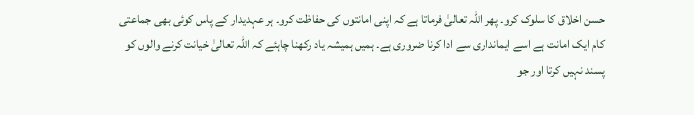حسن اخلاق کا سلوک کرو۔ پھر اللہ تعالیٰ فرماتا ہے کہ اپنی امانتوں کی حفاظت کرو۔ ہر عہدیدار کے پاس کوئی بھی جماعتی کام ایک امانت ہے اسے ایمانداری سے ادا کرنا ضروری ہے۔ ہمیں ہمیشہ یاد رکھنا چاہئے کہ اللہ تعالیٰ خیانت کرنے والوں کو پسند نہیں کرتا اور جو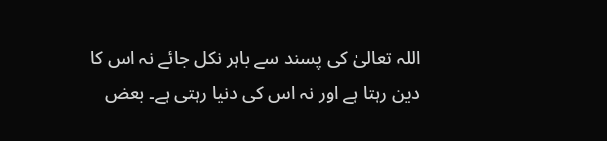اللہ تعالیٰ کی پسند سے باہر نکل جائے نہ اس کا دین رہتا ہے اور نہ اس کی دنیا رہتی ہے۔ بعض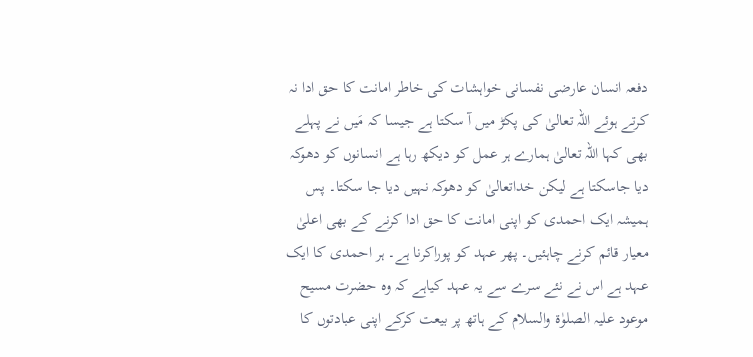دفعہ انسان عارضی نفسانی خواہشات کی خاطر امانت کا حق ادا نہ کرتے ہوئے اللہ تعالیٰ کی پکڑ میں آ سکتا ہے جیسا کہ مَیں نے پہلے بھی کہا اللہ تعالیٰ ہمارے ہر عمل کو دیکھ رہا ہے انسانوں کو دھوکہ دیا جاسکتا ہے لیکن خداتعالیٰ کو دھوکہ نہیں دیا جا سکتا۔ پس ہمیشہ ایک احمدی کو اپنی امانت کا حق ادا کرنے کے بھی اعلیٰ معیار قائم کرنے چاہئیں۔ پھر عہد کو پوراکرنا ہے۔ ہر احمدی کا ایک عہد ہے اس نے نئے سرے سے یہ عہد کیاہے کہ وہ حضرت مسیح موعود علیہ الصلوٰۃ والسلام کے ہاتھ پر بیعت کرکے اپنی عبادتوں کا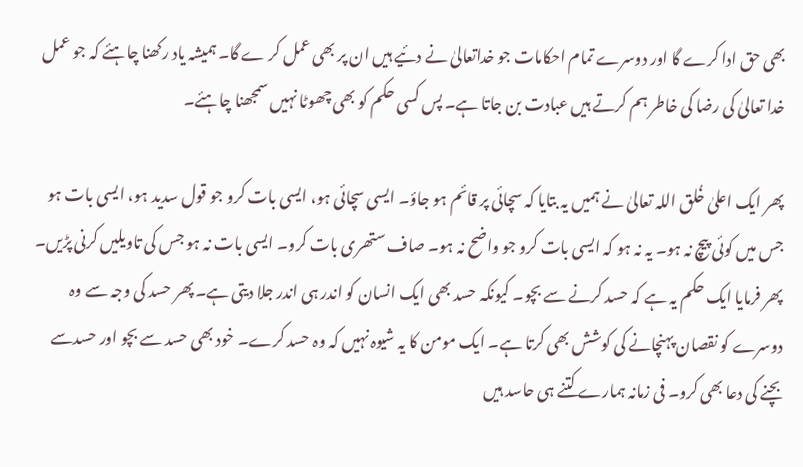بھی حق ادا کرے گا اور دوسرے تمام احکامات جو خداتعالیٰ نے دئیے ہیں ان پر بھی عمل کر ے گا۔ ہمیشہ یاد رکھنا چاہئے کہ جو عمل خدا تعالیٰ کی رضا کی خاطر ہم کرتے ہیں عبادت بن جاتا ہے۔ پس کسی حکم کو بھی چھوٹا نہیں سمجھنا چاہئے۔

پھر ایک اعلیٰ خُلق اللہ تعالیٰ نے ہمیں یہ بتایا کہ سچائی پر قائم ہو جاؤ۔ ایسی سچائی ہو، ایسی بات کرو جو قول سدید ہو، ایسی بات ہو جس میں کوئی پیچ نہ ہو۔ یہ نہ ہو کہ ایسی بات کرو جو واضح نہ ہو۔ صاف ستھری بات کرو۔ ایسی بات نہ ہو جس کی تاویلیں کرنی پڑیں۔ پھر فرمایا ایک حکم یہ ہے کہ حسد کرنے سے بچو۔ کیونکہ حسد بھی ایک انسان کو اندر ہی اندر جلا دیتی ہے۔ پھر حسد کی وجہ سے وہ دوسرے کو نقصان پہنچانے کی کوشش بھی کرتا ہے۔ ایک مومن کا یہ شیوہ نہیں کہ وہ حسد کرے۔ خود بھی حسد سے بچو اور حسدسے بچنے کی دعا بھی کرو۔ فی زمانہ ہمارے کتنے ہی حاسد ہیں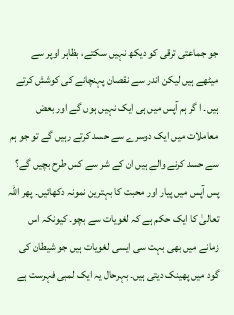جو جماعتی ترقی کو دیکھ نہیں سکتے، بظاہر اوپر سے میٹھے ہیں لیکن اندر سے نقصان پہنچانے کی کوشش کرتے ہیں۔ ا گر ہم آپس میں ہی ایک نہیں ہوں گے اور بعض معاملات میں ایک دوسرے سے حسد کرتے رہیں گے تو جو ہم سے حسد کرنے والے ہیں ان کے شر سے کس طرح بچیں گے؟ پس آپس میں پیار اور محبت کا بہترین نمونہ دکھائیں۔ پھر اللہ تعالیٰ کا ایک حکم ہے کہ لغویات سے بچو۔ کیونکہ اس زمانے میں بھی بہت سی ایسی لغویات ہیں جو شیطان کی گود میں پھینک دیتی ہیں۔ بہرحال یہ ایک لمبی فہرست ہے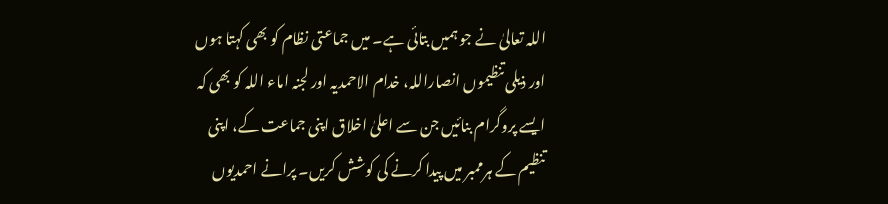اللہ تعالیٰ نے جو ہمیں بتائی ہے۔ میں جماعتی نظام کو بھی کہتا ہوں اور ذیلی تنظیموں انصاراللہ، خدام الاحمدیہ اور لجنہ اماء اللہ کو بھی کہ ایسے پروگرام بنائیں جن سے اعلیٰ اخلاق اپنی جماعت کے، اپنی تنظیم کے ہرممبر میں پیدا کرنے کی کوشش کریں۔ پرانے احمدیوں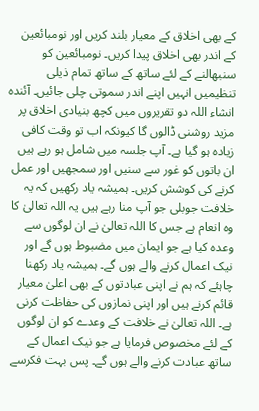کے بھی اخلاق کے معیار بلند کریں اور نومبائعین کے اندر بھی اخلاق پیدا کریں۔ نومبائعین کو سنبھالنے کے لئے ساتھ کے ساتھ تمام ذیلی تنظیمیں انہیں اپنے اندر سموتی چلی جائیں۔ آئندہ انشاء اللہ دو تقریروں میں کچھ بنیادی اخلاق پر مزید روشنی ڈالوں گا کیونکہ اب تو وقت کافی زیادہ ہو گیا ہے۔ آپ جلسہ میں شامل ہو رہے ہیں ان باتوں کو غور سے سنیں اور سمجھیں اور عمل کرنے کی کوشش کریں۔ ہمیشہ یاد رکھیں کہ یہ خلافت جوبلی جو آپ منا رہے ہیں یہ اللہ تعالیٰ کا وہ انعام ہے جس کا اللہ تعالیٰ نے ان لوگوں سے وعدہ کیا ہے جو ایمان میں مضبوط ہوں گے اور نیک اعمال کرنے والے ہوں گے۔ ہمیشہ یاد رکھنا چاہئے کہ ہم نے اپنی عبادتوں کے بھی اعلیٰ معیار قائم کرنے ہیں اور اپنی نمازوں کی حفاظت کرنی ہے۔ اللہ تعالیٰ نے خلافت کے وعدے کو ان لوگوں کے لئے مخصوص فرمایا ہے جو نیک اعمال کے ساتھ عبادت کرنے والے ہوں گے۔ پس بہت فکرسے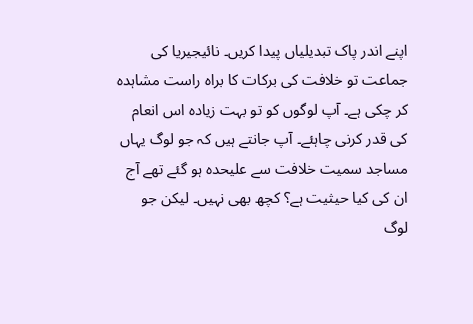اپنے اندر پاک تبدیلیاں پیدا کریں۔ نائیجیریا کی جماعت تو خلافت کی برکات کا براہ راست مشاہدہ کر چکی ہے۔ آپ لوگوں کو تو بہت زیادہ اس انعام کی قدر کرنی چاہئے۔ آپ جانتے ہیں کہ جو لوگ یہاں مساجد سمیت خلافت سے علیحدہ ہو گئے تھے آج ان کی کیا حیثیت ہے؟ کچھ بھی نہیں۔ لیکن جو لوگ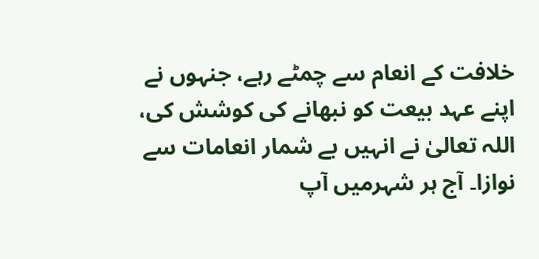خلافت کے انعام سے چمٹے رہے، جنہوں نے اپنے عہد بیعت کو نبھانے کی کوشش کی، اللہ تعالیٰ نے انہیں بے شمار انعامات سے نوازا۔ آج ہر شہرمیں آپ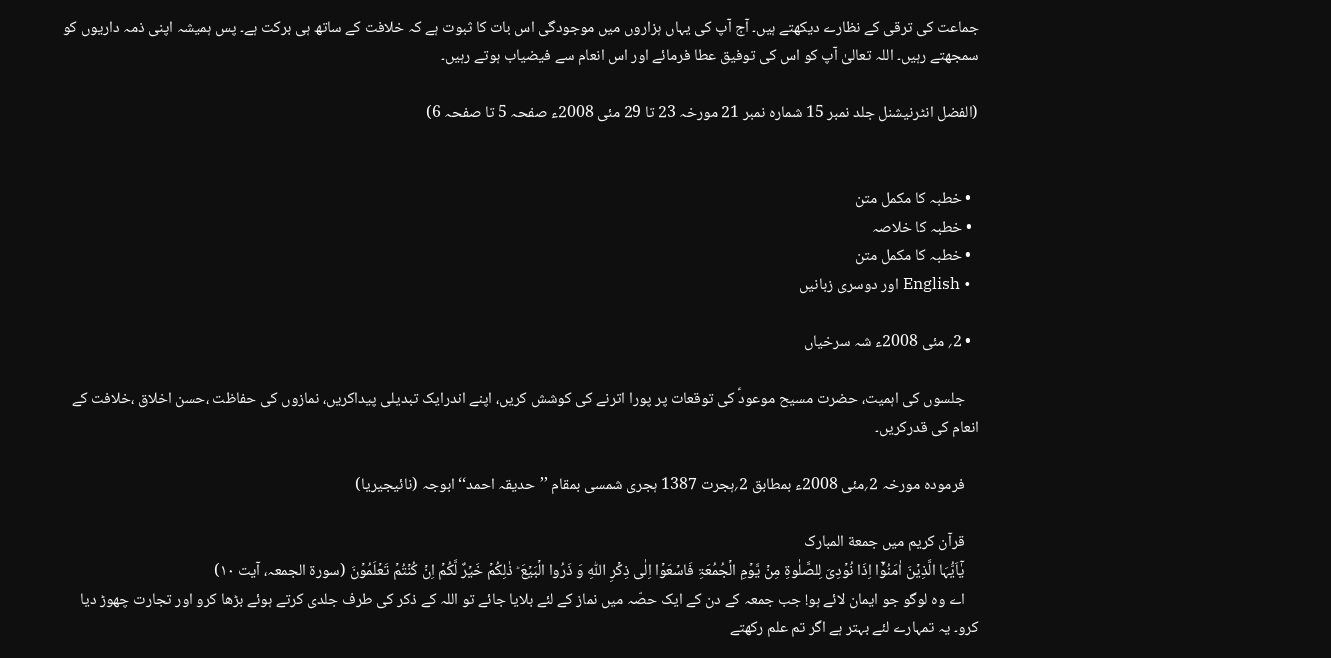جماعت کی ترقی کے نظارے دیکھتے ہیں۔ آج آپ کی یہاں ہزاروں میں موجودگی اس بات کا ثبوت ہے کہ خلافت کے ساتھ ہی برکت ہے۔ پس ہمیشہ اپنی ذمہ داریوں کو سمجھتے رہیں۔ اللہ تعالیٰ آپ کو اس کی توفیق عطا فرمائے اور اس انعام سے فیضیاب ہوتے رہیں۔

(الفضل انٹرنیشنل جلد نمبر 15 شمارہ نمبر 21 مورخہ 23 تا 29 مئی 2008ء صفحہ 5 تا صفحہ 6)


  • خطبہ کا مکمل متن
  • خطبہ کا خلاصہ
  • خطبہ کا مکمل متن
  • English اور دوسری زبانیں

  • 2؍ مئی 2008ء شہ سرخیاں

    جلسوں کی اہمیت، حضرت مسیح موعودؑ کی توقعات پر پورا اترنے کی کوشش کریں، اپنے اندرایک تبدیلی پیداکریں، نمازوں کی حفاظت ،حسن اخلاق ،خلافت کے انعام کی قدرکریں۔

    فرمودہ مورخہ 2؍مئی 2008ء بمطابق 2؍ہجرت 1387 ہجری شمسی بمقام ’’حدیقہ احمد‘‘ ابوجہ (نائیجیریا)

    قرآن کریم میں جمعة المبارک
    یٰۤاَیُّہَا الَّذِیۡنَ اٰمَنُوۡۤا اِذَا نُوۡدِیَ لِلصَّلٰوۃِ مِنۡ یَّوۡمِ الۡجُمُعَۃِ فَاسۡعَوۡا اِلٰی ذِکۡرِ اللّٰہِ وَ ذَرُوا الۡبَیۡعَ ؕ ذٰلِکُمۡ خَیۡرٌ لَّکُمۡ اِنۡ کُنۡتُمۡ تَعۡلَمُوۡنَ (سورة الجمعہ، آیت ۱۰)
    اے وہ لوگو جو ایمان لائے ہو! جب جمعہ کے دن کے ایک حصّہ میں نماز کے لئے بلایا جائے تو اللہ کے ذکر کی طرف جلدی کرتے ہوئے بڑھا کرو اور تجارت چھوڑ دیا کرو۔ یہ تمہارے لئے بہتر ہے اگر تم علم رکھتے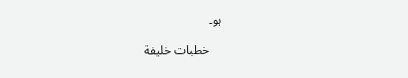ہو۔

    خطبات خلیفة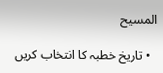المسیح

  • تاریخ خطبہ کا انتخاب کریں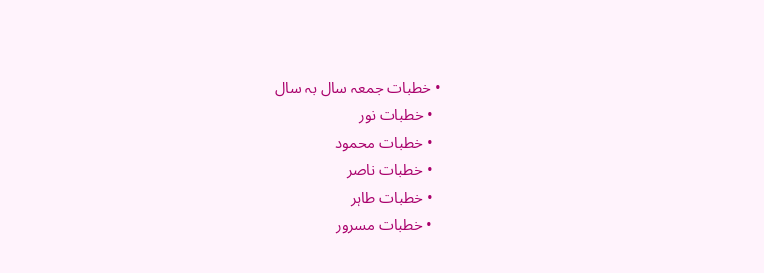• خطبات جمعہ سال بہ سال
  • خطبات نور
  • خطبات محمود
  • خطبات ناصر
  • خطبات طاہر
  • خطبات مسرور